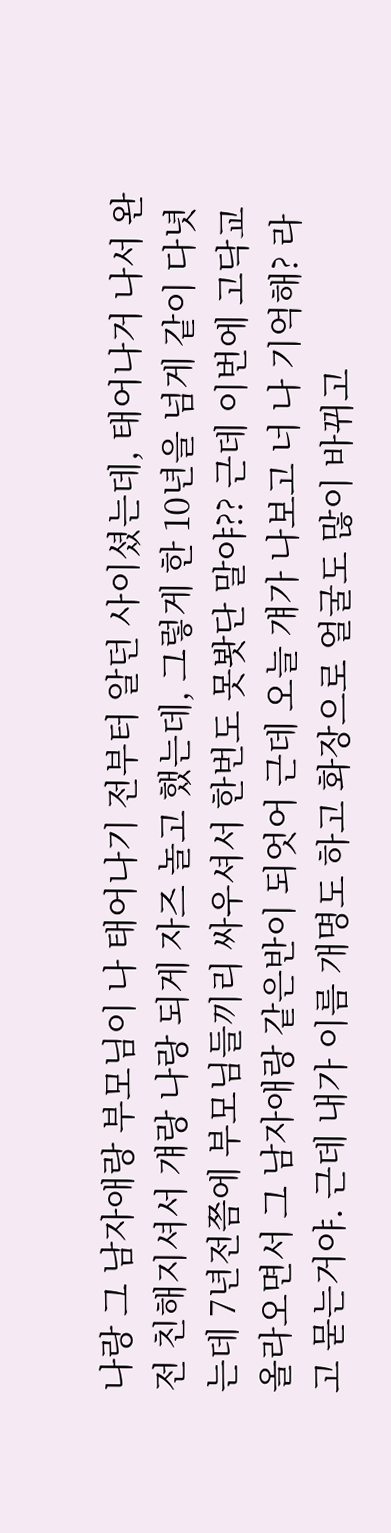나랑 그 남자애랑 부모님이 나 태어나기 전부터 알던 사이셨는데, 태어나거 나서 완전 친해지셔서 걔랑 나랑 되게 자즈 놀고 했는데, 그렇게 한 10년을 넘게 같이 다녓는데 7년전쯤에 부모님들끼리 싸우셔서 한번도 못봣단 말야?? 근데 이번에 고닥교 올라오면서 그 남자애랑 같은반이 되엇어 근데 오늘 걔가 나보고 너 나 기억해? 라고 묻는거야. 근데 내가 이름 개명도 하고 화장으로 얼굴도 많이 바뀌고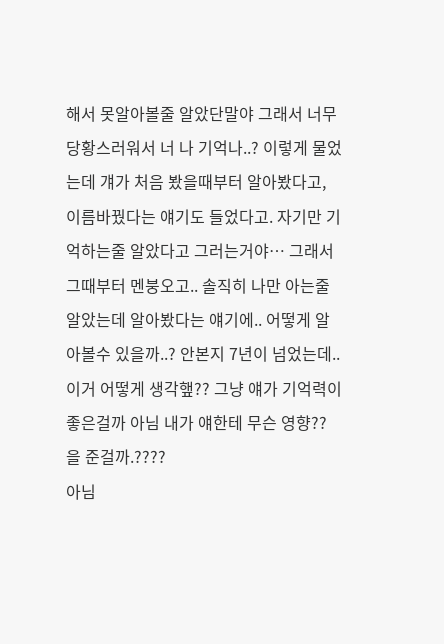해서 못알아볼줄 알았단말야 그래서 너무 당황스러워서 너 나 기억나..? 이렇게 물었는데 걔가 처음 봤을때부터 알아봤다고, 이름바꿨다는 얘기도 들었다고. 자기만 기억하는줄 알았다고 그러는거야… 그래서 그때부터 멘붕오고.. 솔직히 나만 아는줄 알았는데 알아봤다는 얘기에.. 어떻게 알아볼수 있을까..? 안본지 7년이 넘었는데.. 이거 어떻게 생각햎?? 그냥 얘가 기억력이 좋은걸까 아님 내가 얘한테 무슨 영향?? 을 준걸까.????
아님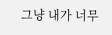그냥 내가 너무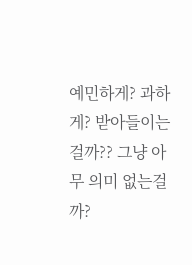예민하게? 과하게? 받아들이는걸까?? 그냥 아무 의미 없는걸까?